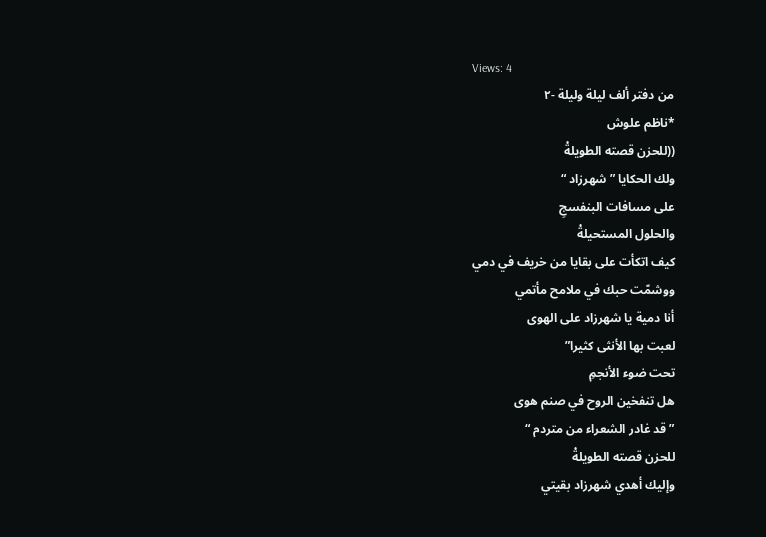Views: 4
من دفتر ألف ليلة وليلة -٢
*ناظم علوش
((للحزن قصته الطويلةْ
ولك الحكايا ” شهرزاد “
على مسافات البنفسجِ
والحلول المستحيلةْ
كيف اتكأت على بقايا من خريف في دمي
ووشمّت حبك في ملامح مأتمي
أنا دمية يا شهرزاد على الهوى
لعبت بها الأنثى كثيرا”
تحت ضوء الأنجمِ
هل تنفخين الروح في صنم هوى
” قد غادر الشعراء من متردم “
للحزن قصته الطويلةْ
وإليك أهدي شهرزاد بقيتي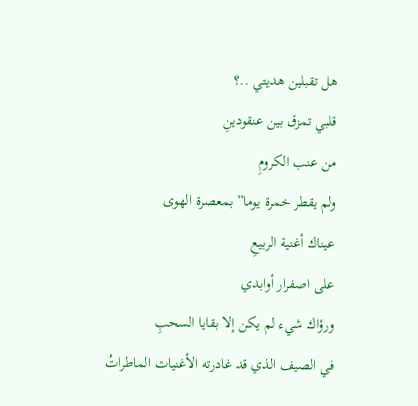هل تقبلين هديتي ..؟
قلبي تمزق بين عنقودينِ
من عنب الكرومِ
ولم يقطر خمرة يوما” بمعصرة الهوى
عيناك أغنية الربيعِ
على اصفرار أوابدي
ورؤاك شيء لم يكن إلا بقايا السحبِ
في الصيف الذي قد غادرته الأغنيات الماطراتُ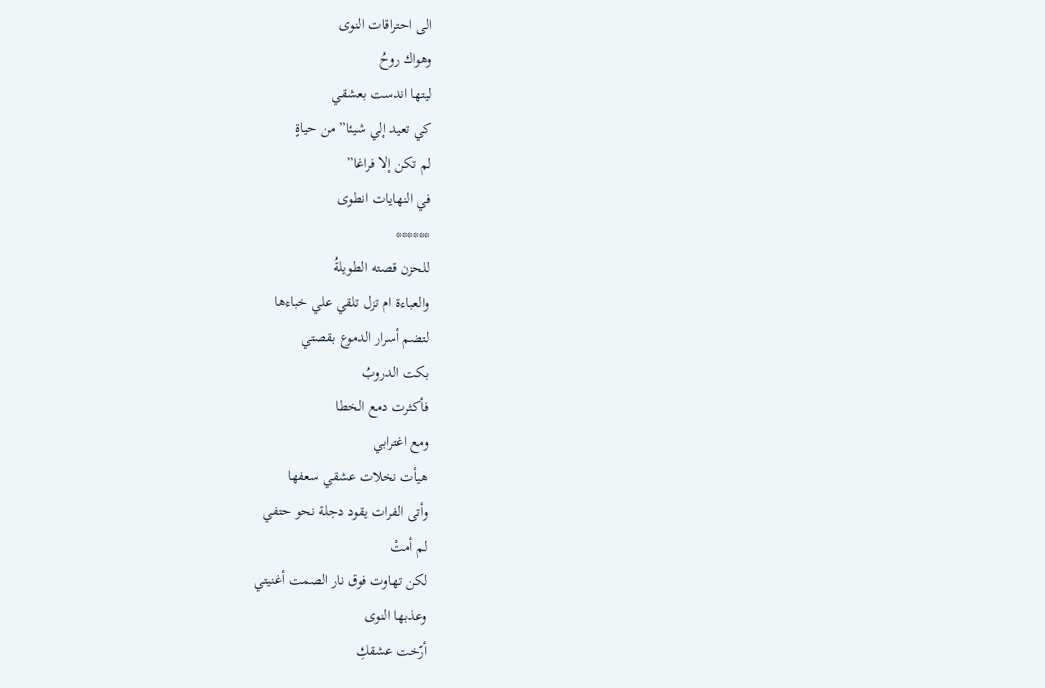الى احتراقات النوى
وهواك روحُ
ليتها اندست بعشقي
كي تعيد إلي شيئا” من حياةٍ
لم تكن إلا فراغا”
في النهايات انطوى
******
للحزن قصته الطويلةُ
والعباءة ام تزل تلقي علي خباءها
لتضم أسرار الدموع بقصتي
بكت الدروبُ
فأكثرت دمع الخطا
ومع اغترابي
هيأت نخلات عشقي سعفها
وأتى الفرات يقود دجلة نحو حتفي
لم أمتْ
لكن تهاوت فوق نار الصمت أغنيتي
وعذبها النوى
أرّخت عشقكِ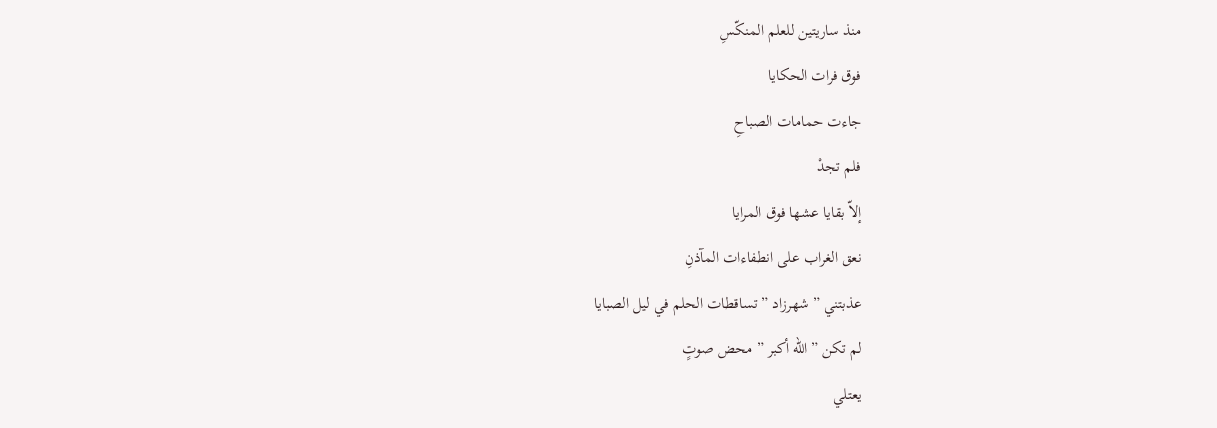منذ ساريتين للعلم المنكّسِ
فوق فرات الحكايا
جاءت حمامات الصباحِ
فلم تجدْ
إلاّ بقايا عشها فوق المرايا
نعق الغراب على انطفاءات المآذنِ
عذبتني ” شهرزاد ” تساقطات الحلم في ليل الصبايا
لم تكن ” الله أكبر ” محض صوتٍ
يعتلي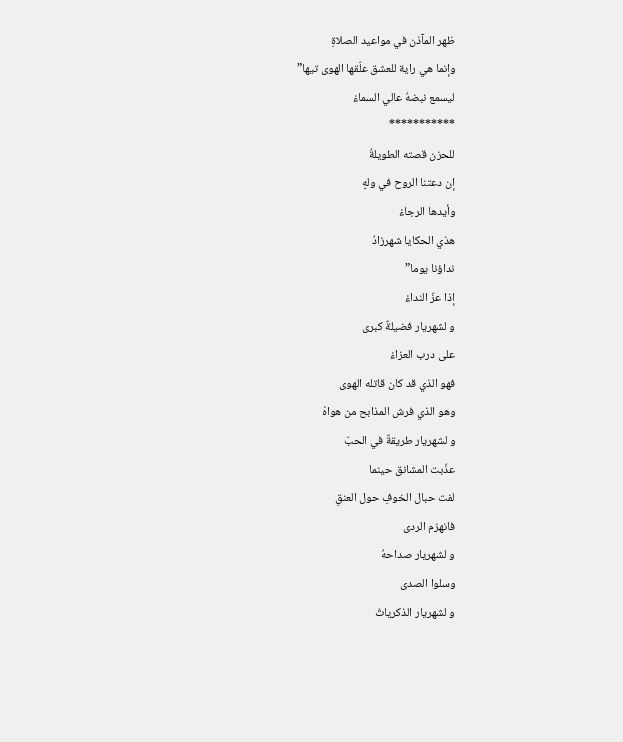ظهر المآذن في مواعيد الصلاةِ
وإنما هي راية للعشق علّقها الهوى تيها”
ليسمع نبضهُ عالي السماءْ
***********
للحزن قصته الطويلةُ
إن دعتنا الروح في ولهٍ
وأيدها الرجاءْ
هذي الحكايا شهرزادُ
نداؤنا يوما”
إذا عزّ النداءْ
و لشهريار فضيلةٌ كبرى
على درب العزاءْ
فهو الذي قد كان قاتله الهوى
وهو الذي فرش المذابح من هواهْ
و لشهريار طريقةٌ في الحبّ
عذّبت المشانق حينما
لفت حبال الخوفِ حول العنقِ
فانهزم الردى
و لشهريار صداحهُ
وسلوا الصدى
و لشهريار الذكرياتُ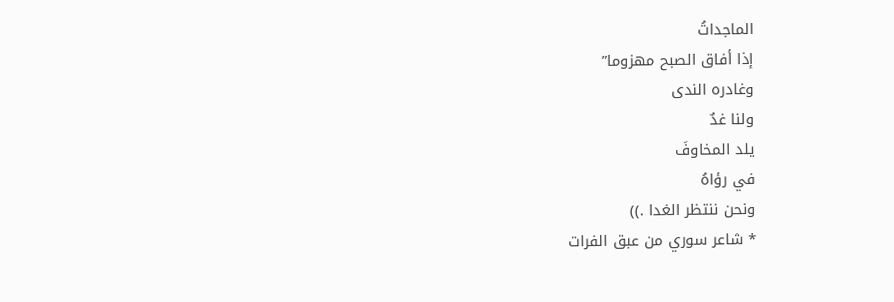الماجداتُ
إذا أفاق الصبح مهزوما”
وغادره الندى
ولنا غدٌ
يلد المخاوفَ
في رؤاهُ
ونحن ننتظر الغدا .))
* شاعر سوري من عبق الفرات